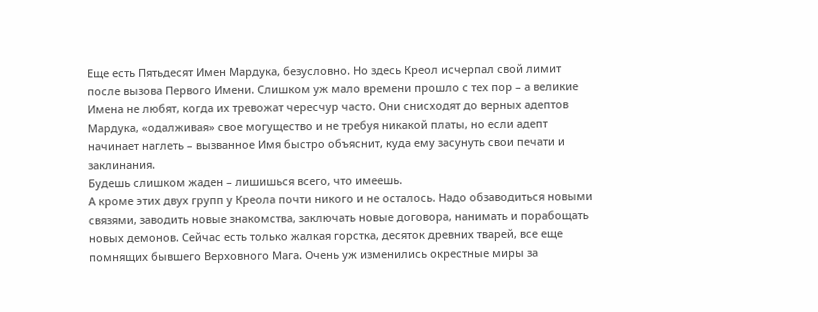Еще есть Пятьдесят Имен Мардука, безусловно. Но здесь Креол исчерпал свой лимит после вызова Первого Имени. Слишком уж мало времени прошло с тех пор – а великие Имена не любят, когда их тревожат чересчур часто. Они снисходят до верных адептов Мардука, «одалживая» свое могущество и не требуя никакой платы, но если адепт начинает наглеть – вызванное Имя быстро объяснит, куда ему засунуть свои печати и заклинания.
Будешь слишком жаден – лишишься всего, что имеешь.
А кроме этих двух групп у Креола почти никого и не осталось. Надо обзаводиться новыми связями, заводить новые знакомства, заключать новые договора, нанимать и порабощать новых демонов. Сейчас есть только жалкая горстка, десяток древних тварей, все еще помнящих бывшего Верховного Мага. Очень уж изменились окрестные миры за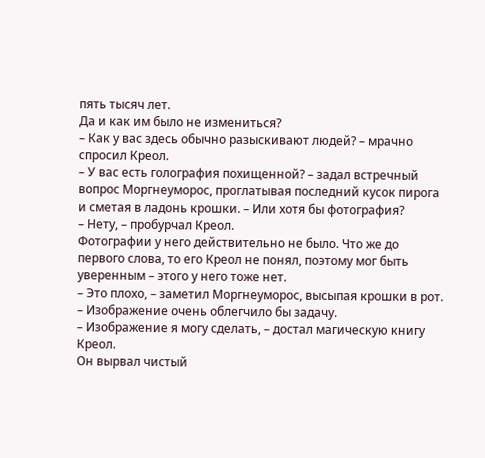пять тысяч лет.
Да и как им было не измениться?
– Как у вас здесь обычно разыскивают людей? – мрачно спросил Креол.
– У вас есть голография похищенной? – задал встречный вопрос Моргнеуморос, проглатывая последний кусок пирога и сметая в ладонь крошки. – Или хотя бы фотография?
– Нету, – пробурчал Креол.
Фотографии у него действительно не было. Что же до первого слова, то его Креол не понял, поэтому мог быть уверенным – этого у него тоже нет.
– Это плохо, – заметил Моргнеуморос, высыпая крошки в рот. – Изображение очень облегчило бы задачу.
– Изображение я могу сделать, – достал магическую книгу Креол.
Он вырвал чистый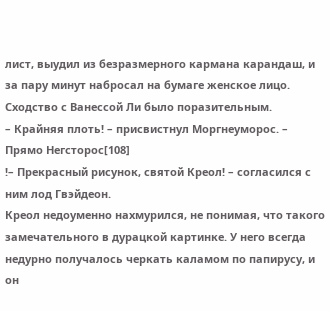лист, выудил из безразмерного кармана карандаш, и за пару минут набросал на бумаге женское лицо. Сходство с Ванессой Ли было поразительным.
– Крайняя плоть! – присвистнул Моргнеуморос. – Прямо Негсторос[108]
!– Прекрасный рисунок, святой Креол! – согласился с ним лод Гвэйдеон.
Креол недоуменно нахмурился, не понимая, что такого замечательного в дурацкой картинке. У него всегда недурно получалось черкать каламом по папирусу, и он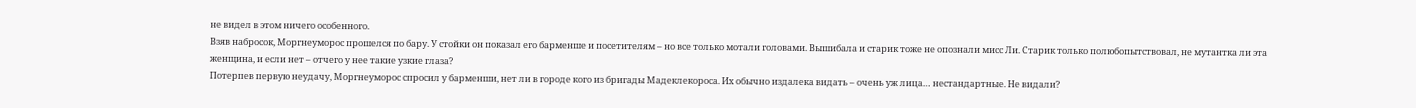не видел в этом ничего особенного.
Взяв набросок, Моргнеуморос прошелся по бару. У стойки он показал его барменше и посетителям – но все только мотали головами. Вышибала и старик тоже не опознали мисс Ли. Старик только полюбопытствовал, не мутантка ли эта женщина, и если нет – отчего у нее такие узкие глаза?
Потерпев первую неудачу, Моргнеуморос спросил у барменши, нет ли в городе кого из бригады Мадеклекороса. Их обычно издалека видать – очень уж лица… нестандартные. Не видали?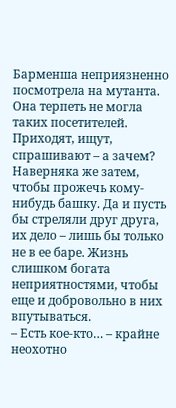Барменша неприязненно посмотрела на мутанта. Она терпеть не могла таких посетителей. Приходят, ищут, спрашивают – а зачем? Наверняка же затем, чтобы прожечь кому-нибудь башку. Да и пусть бы стреляли друг друга, их дело – лишь бы только не в ее баре. Жизнь слишком богата неприятностями, чтобы еще и добровольно в них впутываться.
– Есть кое-кто… – крайне неохотно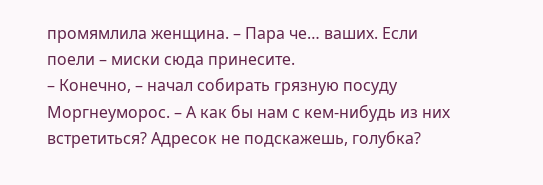промямлила женщина. – Пара че… ваших. Если поели – миски сюда принесите.
– Конечно, – начал собирать грязную посуду Моргнеуморос. – А как бы нам с кем-нибудь из них встретиться? Адресок не подскажешь, голубка?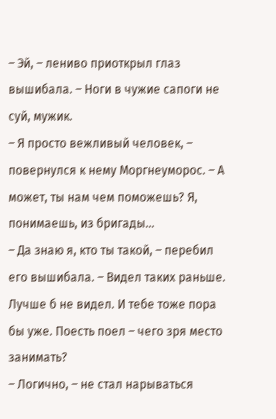– Эй, – лениво приоткрыл глаз вышибала. – Ноги в чужие сапоги не суй, мужик.
– Я просто вежливый человек, – повернулся к нему Моргнеуморос. – А может, ты нам чем поможешь? Я, понимаешь, из бригады…
– Да знаю я, кто ты такой, – перебил его вышибала. – Видел таких раньше. Лучше б не видел. И тебе тоже пора бы уже. Поесть поел – чего зря место занимать?
– Логично, – не стал нарываться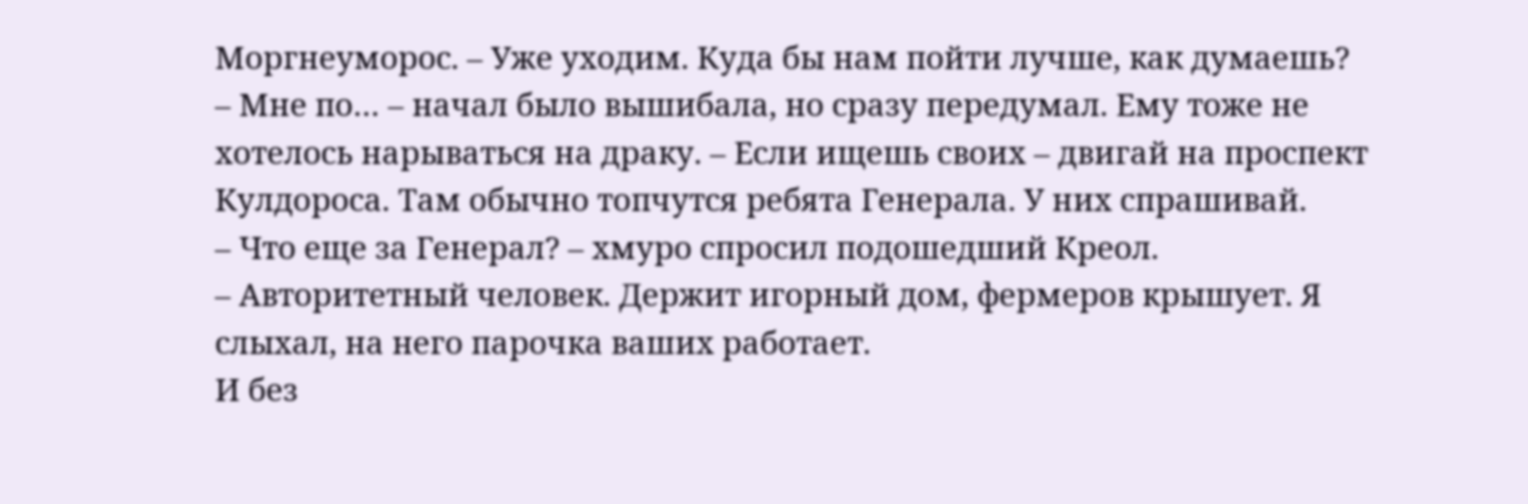Моргнеуморос. – Уже уходим. Куда бы нам пойти лучше, как думаешь?
– Мне по… – начал было вышибала, но сразу передумал. Ему тоже не хотелось нарываться на драку. – Если ищешь своих – двигай на проспект Кулдороса. Там обычно топчутся ребята Генерала. У них спрашивай.
– Что еще за Генерал? – хмуро спросил подошедший Креол.
– Авторитетный человек. Держит игорный дом, фермеров крышует. Я слыхал, на него парочка ваших работает.
И без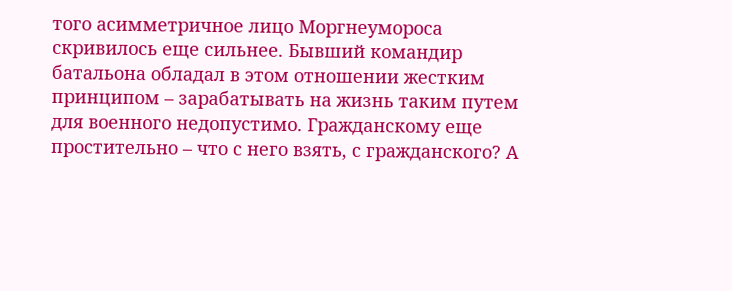того асимметричное лицо Моргнеумороса скривилось еще сильнее. Бывший командир батальона обладал в этом отношении жестким принципом – зарабатывать на жизнь таким путем для военного недопустимо. Гражданскому еще простительно – что с него взять, с гражданского? А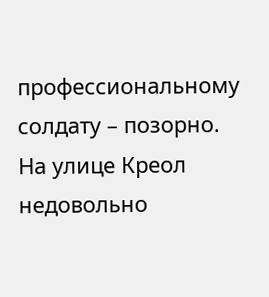профессиональному солдату – позорно.
На улице Креол недовольно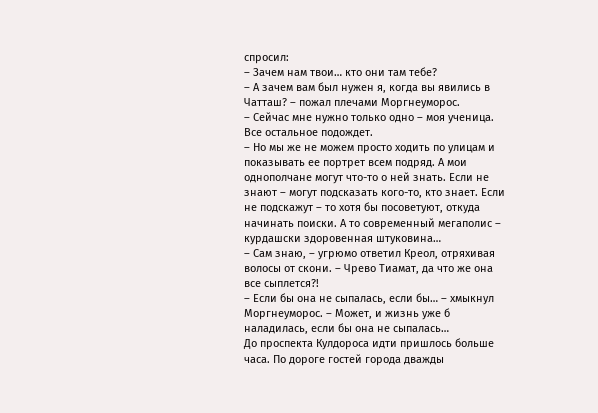спросил:
– Зачем нам твои… кто они там тебе?
– А зачем вам был нужен я, когда вы явились в Чатташ? – пожал плечами Моргнеуморос.
– Сейчас мне нужно только одно – моя ученица. Все остальное подождет.
– Но мы же не можем просто ходить по улицам и показывать ее портрет всем подряд. А мои однополчане могут что-то о ней знать. Если не знают – могут подсказать кого-то, кто знает. Если не подскажут – то хотя бы посоветуют, откуда начинать поиски. А то современный мегаполис – курдашски здоровенная штуковина…
– Сам знаю, – угрюмо ответил Креол, отряхивая волосы от скони. – Чрево Тиамат, да что же она все сыплется?!
– Если бы она не сыпалась, если бы… – хмыкнул Моргнеуморос. – Может, и жизнь уже б наладилась, если бы она не сыпалась…
До проспекта Кулдороса идти пришлось больше часа. По дороге гостей города дважды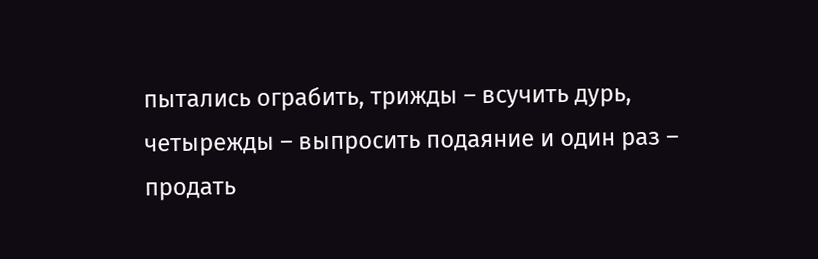пытались ограбить, трижды – всучить дурь, четырежды – выпросить подаяние и один раз – продать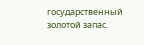государственный золотой запас.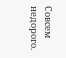Совсем недорого.